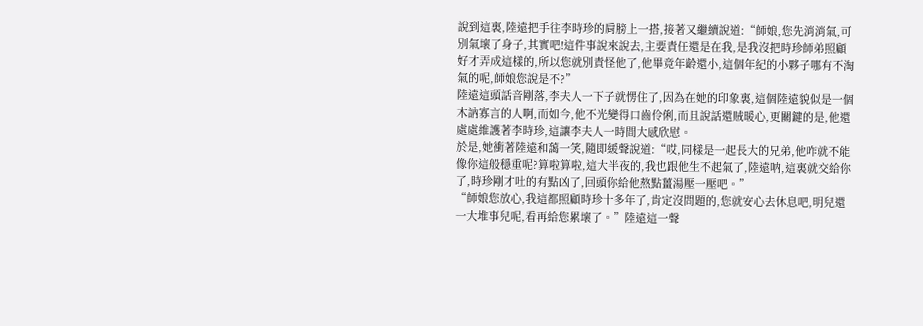說到這裏,陸遠把手往李時珍的肩膀上一搭,接著又繼續說道:“師娘,您先消消氣,可別氣壞了身子,其實吧!這件事說來說去,主要責任還是在我,是我沒把時珍師弟照顧好才弄成這樣的,所以您就別責怪他了,他畢竟年齡還小,這個年紀的小夥子哪有不淘氣的呢,師娘您說是不?”
陸遠這頭話音剛落,李夫人一下子就愣住了,因為在她的印象裏,這個陸遠貌似是一個木訥寡言的人啊,而如今,他不光變得口齒伶俐,而且說話還賊暖心,更關鍵的是,他還處處維護著李時珍,這讓李夫人一時間大感欣慰。
於是,她衝著陸遠和藹一笑,隨即緩聲說道:“哎,同樣是一起長大的兄弟,他咋就不能像你這般穩重呢?算啦算啦,這大半夜的,我也跟他生不起氣了,陸遠呐,這裏就交給你了,時珍剛才吐的有點凶了,回頭你給他熬點薑湯壓一壓吧。”
“師娘您放心,我這都照顧時珍十多年了,肯定沒問題的,您就安心去休息吧,明兒還一大堆事兒呢,看再給您累壞了。”陸遠這一聲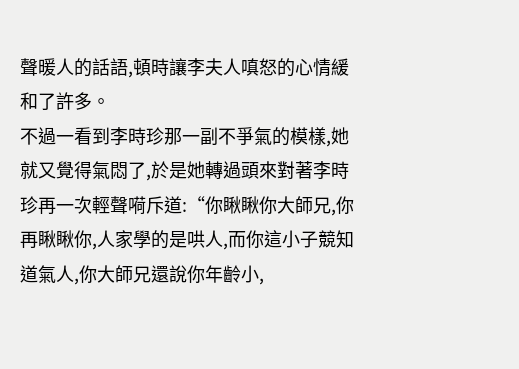聲暖人的話語,頓時讓李夫人嗔怒的心情緩和了許多。
不過一看到李時珍那一副不爭氣的模樣,她就又覺得氣悶了,於是她轉過頭來對著李時珍再一次輕聲嗬斥道:“你瞅瞅你大師兄,你再瞅瞅你,人家學的是哄人,而你這小子競知道氣人,你大師兄還說你年齡小,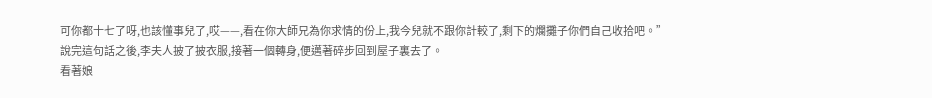可你都十七了呀,也該懂事兒了,哎——,看在你大師兄為你求情的份上,我今兒就不跟你計較了,剩下的爛攤子你們自己收拾吧。”
說完這句話之後,李夫人披了披衣服,接著一個轉身,便邁著碎步回到屋子裏去了。
看著娘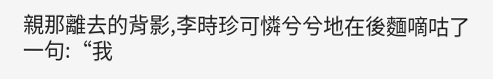親那離去的背影,李時珍可憐兮兮地在後麵嘀咕了一句:“我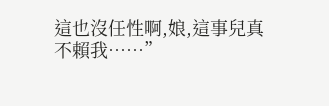這也沒任性啊,娘,這事兒真不賴我……”